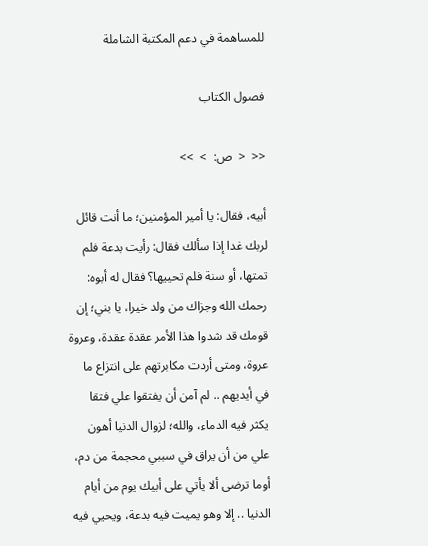للمساهمة في دعم المكتبة الشاملة

فصول الكتاب

<<  <  ص:  >  >>

أبيه، فقال: يا أمير المؤمنين؛ ما أنت قائل لربك غدا إذا سألك فقال: رأيت بدعة فلم تمتها، أو سنة فلم تحييها؟ فقال له أبوه: رحمك الله وجزاك من ولد خيرا، يا بني؛ إن قومك قد شدوا هذا الأمر عقدة عقدة، وعروة عروة، ومتى أردت مكابرتهم على انتزاع ما في أيديهم .. لم آمن أن يفتقوا علي فتقا يكثر فيه الدماء، والله؛ لزوال الدنيا أهون علي من أن يراق في سببي محجمة من دم، أوما ترضى ألا يأتي على أبيك يوم من أيام الدنيا .. إلا وهو يميت فيه بدعة، ويحيي فيه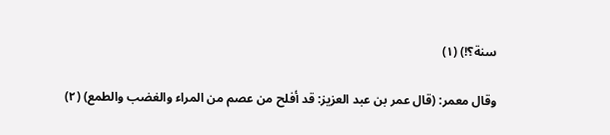سنة؟!) (١)

وقال معمر: (قال عمر بن عبد العزيز: قد أفلح من عصم من المراء والغضب والطمع) (٢)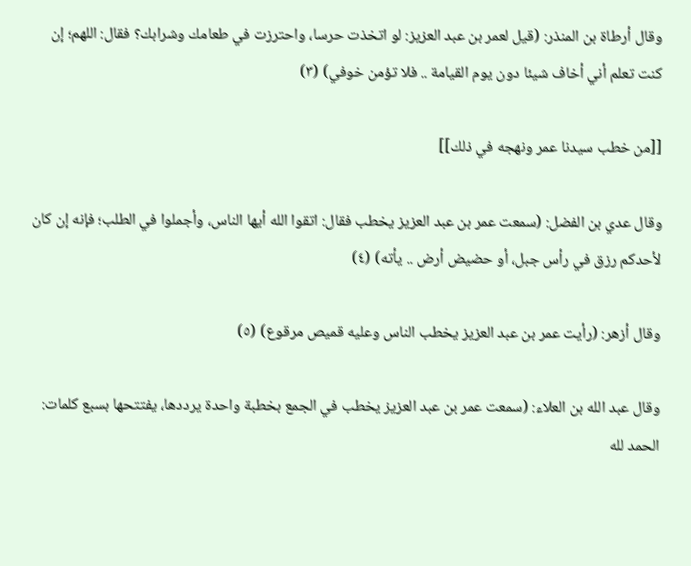وقال أرطاة بن المنذر: (قيل لعمر بن عبد العزيز: لو اتخذت حرسا، واحترزت في طعامك وشرابك؟ فقال: اللهم؛ إن كنت تعلم أني أخاف شيئا دون يوم القيامة .. فلا تؤمن خوفي) (٣)

[[من خطب سيدنا عمر ونهجه في ذلك]]

وقال عدي بن الفضل: (سمعت عمر بن عبد العزيز يخطب فقال: اتقوا الله أيها الناس، وأجملوا في الطلب؛ فإنه إن كان لأحدكم رزق في رأس جبل، أو حضيض أرض .. يأته) (٤)

وقال أزهر: (رأيت عمر بن عبد العزيز يخطب الناس وعليه قميص مرقوع) (٥)

وقال عبد الله بن العلاء: (سمعت عمر بن عبد العزيز يخطب في الجمع بخطبة واحدة يرددها، يفتتحها بسبع كلمات: الحمد لله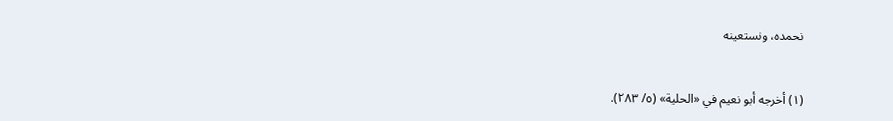نحمده، ونستعينه


(١) أخرجه أبو نعيم في «الحلية» (٥/ ٢٨٣).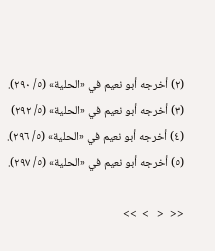(٢) أخرجه أبو نعيم في «الحلية» (٥/ ٢٩٠).
(٣) أخرجه أبو نعيم في «الحلية» (٥/ ٢٩٢)
(٤) أخرجه أبو نعيم في «الحلية» (٥/ ٢٩٦).
(٥) أخرجه أبو نعيم في «الحلية» (٥/ ٢٩٧).

<<  <   >  >>